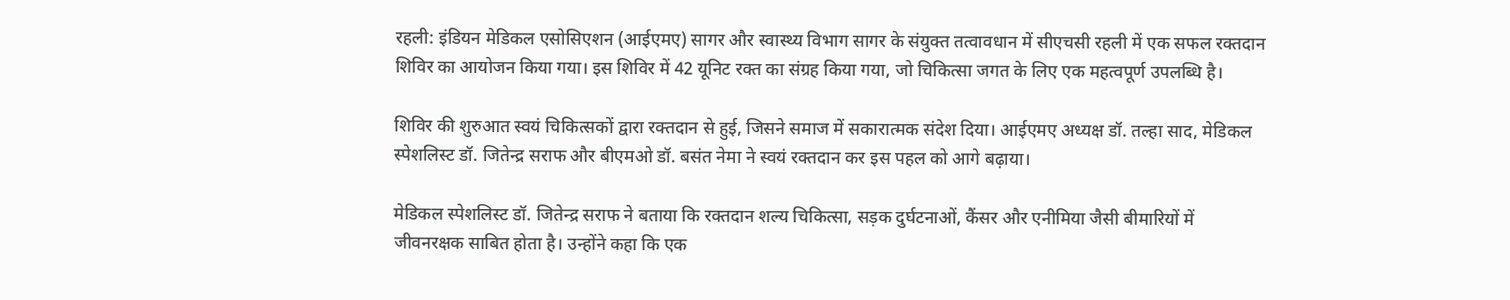रहली: इंडियन मेडिकल एसोसिएशन (आईएमए) सागर और स्वास्थ्य विभाग सागर के संयुक्त तत्वावधान में सीएचसी रहली में एक सफल रक्तदान शिविर का आयोजन किया गया। इस शिविर में 42 यूनिट रक्त का संग्रह किया गया, जो चिकित्सा जगत के लिए एक महत्वपूर्ण उपलब्धि है।

शिविर की शुरुआत स्वयं चिकित्सकों द्वारा रक्तदान से हुई, जिसने समाज में सकारात्मक संदेश दिया। आईएमए अध्यक्ष डॉ. तल्हा साद, मेडिकल स्पेशलिस्ट डॉ. जितेन्द्र सराफ और बीएमओ डॉ. बसंत नेमा ने स्वयं रक्तदान कर इस पहल को आगे बढ़ाया।

मेडिकल स्पेशलिस्ट डॉ. जितेन्द्र सराफ ने बताया कि रक्तदान शल्य चिकित्सा, सड़क दुर्घटनाओं, कैंसर और एनीमिया जैसी बीमारियों में जीवनरक्षक साबित होता है। उन्होंने कहा कि एक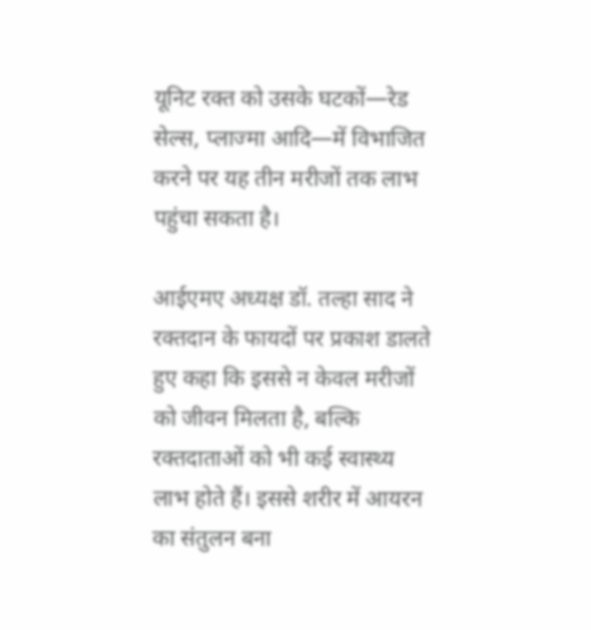यूनिट रक्त को उसके घटकों—रेड सेल्स, प्लाज्मा आदि—में विभाजित करने पर यह तीन मरीजों तक लाभ पहुंचा सकता है।

आईएमए अध्यक्ष डॉ. तल्हा साद ने रक्तदान के फायदों पर प्रकाश डालते हुए कहा कि इससे न केवल मरीजों को जीवन मिलता है, बल्कि रक्तदाताओं को भी कई स्वास्थ्य लाभ होते हैं। इससे शरीर में आयरन का संतुलन बना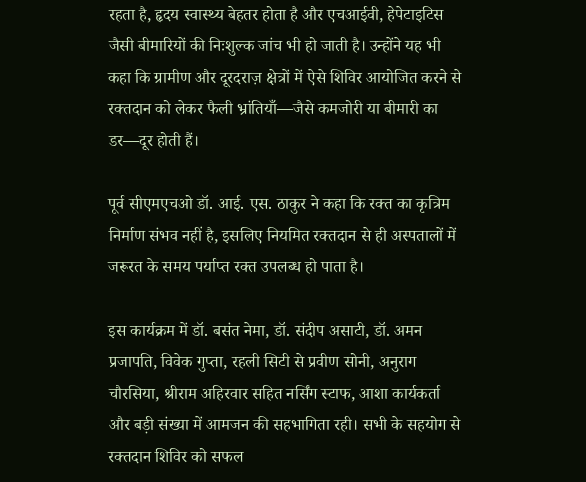रहता है, हृदय स्वास्थ्य बेहतर होता है और एचआईवी, हेपेटाइटिस जैसी बीमारियों की निःशुल्क जांच भी हो जाती है। उन्होंने यह भी कहा कि ग्रामीण और दूरदराज़ क्षेत्रों में ऐसे शिविर आयोजित करने से रक्तदान को लेकर फैली भ्रांतियाँ—जैसे कमजोरी या बीमारी का डर—दूर होती हैं।

पूर्व सीएमएचओ डॉ. आई. एस. ठाकुर ने कहा कि रक्त का कृत्रिम निर्माण संभव नहीं है, इसलिए नियमित रक्तदान से ही अस्पतालों में जरूरत के समय पर्याप्त रक्त उपलब्ध हो पाता है।

इस कार्यक्रम में डॉ. बसंत नेमा, डॉ. संदीप असाटी, डॉ. अमन प्रजापति, विवेक गुप्ता, रहली सिटी से प्रवीण सोनी, अनुराग चौरसिया, श्रीराम अहिरवार सहित नर्सिंग स्टाफ, आशा कार्यकर्ता और बड़ी संख्या में आमजन की सहभागिता रही। सभी के सहयोग से रक्तदान शिविर को सफल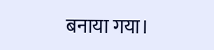बनाया गया।